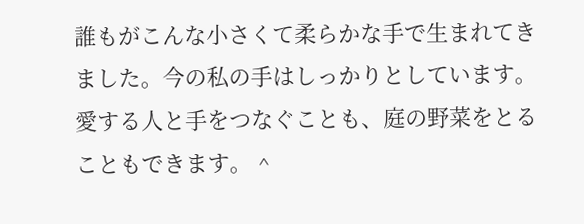誰もがこんな小さくて柔らかな手で生まれてきました。今の私の手はしっかりとしています。愛する人と手をつなぐことも、庭の野菜をとることもできます。 ^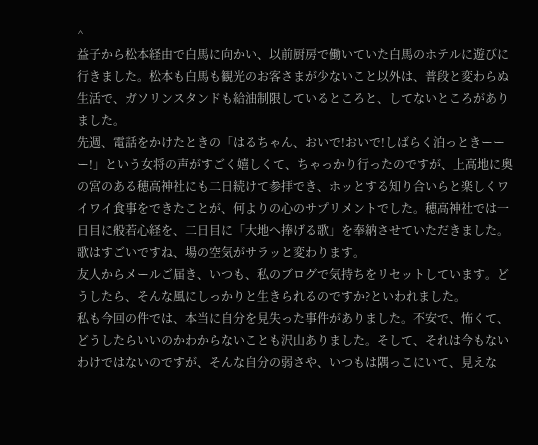^
益子から松本経由で白馬に向かい、以前厨房で働いていた白馬のホテルに遊びに行きました。松本も白馬も観光のお客さまが少ないこと以外は、普段と変わらぬ生活で、ガソリンスタンドも給油制限しているところと、してないところがありました。
先週、電話をかけたときの「はるちゃん、おいで!おいで!しばらく泊っときーーー!」という女将の声がすごく嬉しくて、ちゃっかり行ったのですが、上高地に奥の宮のある穂高神社にも二日続けて参拝でき、ホッとする知り合いらと楽しくワイワイ食事をできたことが、何よりの心のサプリメントでした。穂高神社では一日目に般若心経を、二日目に「大地へ捧げる歌」を奉納させていただきました。歌はすごいですね、場の空気がサラッと変わります。
友人からメールご届き、いつも、私のブログで気持ちをリセットしています。どうしたら、そんな風にしっかりと生きられるのですか?といわれました。
私も今回の件では、本当に自分を見失った事件がありました。不安で、怖くて、どうしたらいいのかわからないことも沢山ありました。そして、それは今もないわけではないのですが、そんな自分の弱さや、いつもは隅っこにいて、見えな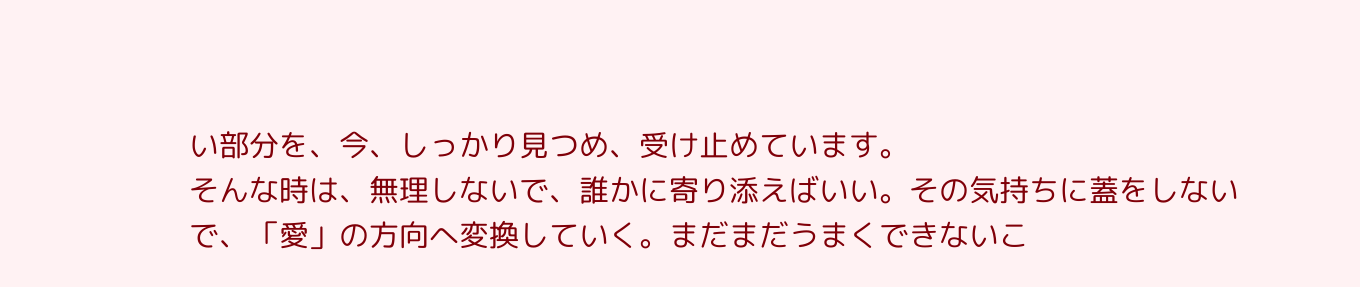い部分を、今、しっかり見つめ、受け止めています。
そんな時は、無理しないで、誰かに寄り添えばいい。その気持ちに蓋をしないで、「愛」の方向へ変換していく。まだまだうまくできないこ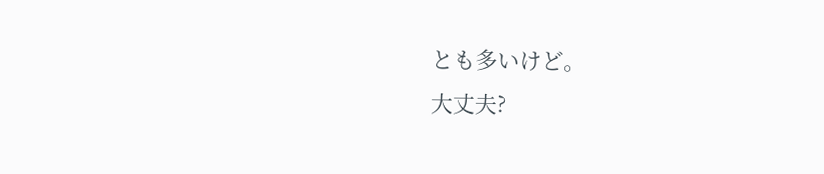とも多いけど。
大丈夫?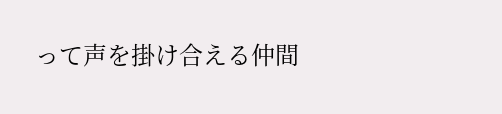って声を掛け合える仲間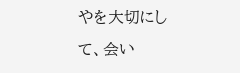やを大切にして、会い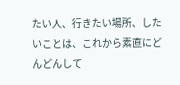たい人、行きたい場所、したいことは、これから素直にどんどんして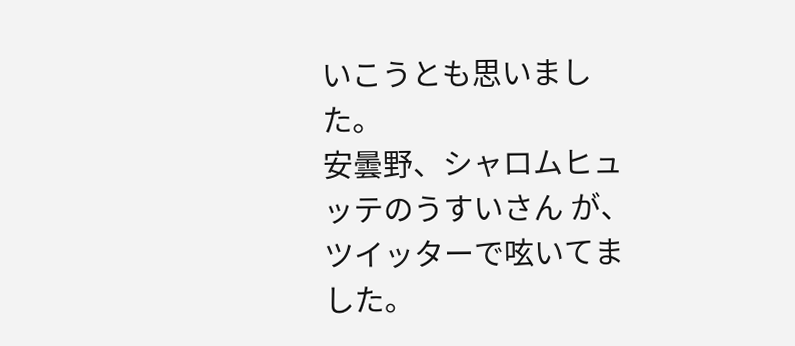いこうとも思いました。
安曇野、シャロムヒュッテのうすいさん が、ツイッターで呟いてました。